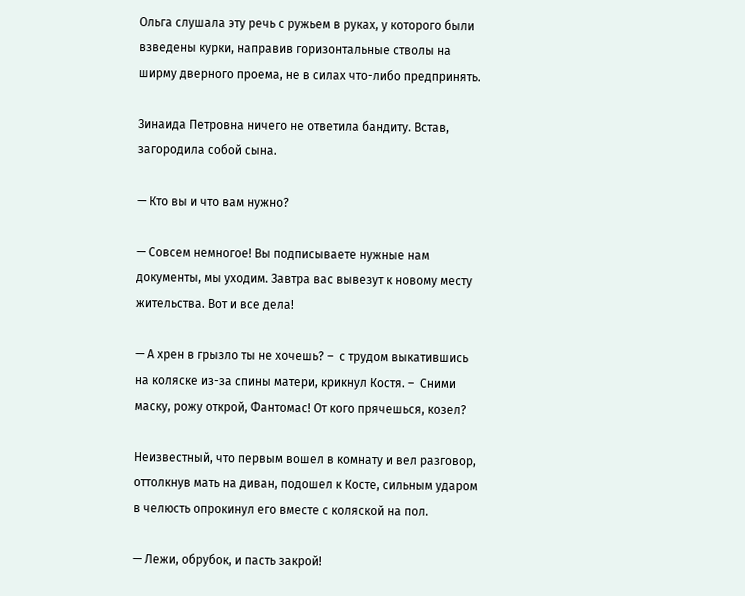Ольга слушала эту речь с ружьем в руках, у которого были взведены курки, направив горизонтальные стволы на ширму дверного проема, не в силах что-либо предпринять.

Зинаида Петровна ничего не ответила бандиту. Встав, загородила собой сына.

— Кто вы и что вам нужно?

— Совсем немногое! Вы подписываете нужные нам документы, мы уходим. Завтра вас вывезут к новому месту жительства. Вот и все дела!

— А хрен в грызло ты не хочешь? –  с трудом выкатившись на коляске из-за спины матери, крикнул Костя. –  Сними маску, рожу открой, Фантомас! От кого прячешься, козел?

Неизвестный, что первым вошел в комнату и вел разговор, оттолкнув мать на диван, подошел к Косте, сильным ударом в челюсть опрокинул его вместе с коляской на пол.

— Лежи, обрубок, и пасть закрой!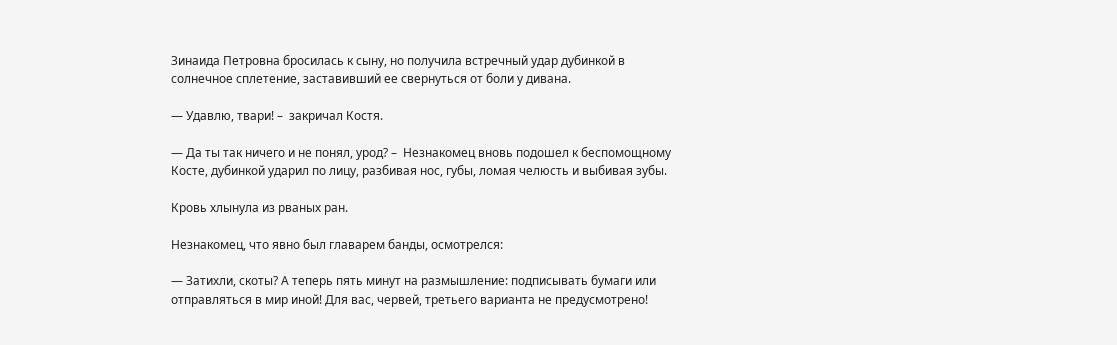Зинаида Петровна бросилась к сыну, но получила встречный удар дубинкой в солнечное сплетение, заставивший ее свернуться от боли у дивана.

— Удавлю, твари! –  закричал Костя.

— Да ты так ничего и не понял, урод? –  Незнакомец вновь подошел к беспомощному Косте, дубинкой ударил по лицу, разбивая нос, губы, ломая челюсть и выбивая зубы.

Кровь хлынула из рваных ран.

Незнакомец, что явно был главарем банды, осмотрелся:

— Затихли, скоты? А теперь пять минут на размышление: подписывать бумаги или отправляться в мир иной! Для вас, червей, третьего варианта не предусмотрено!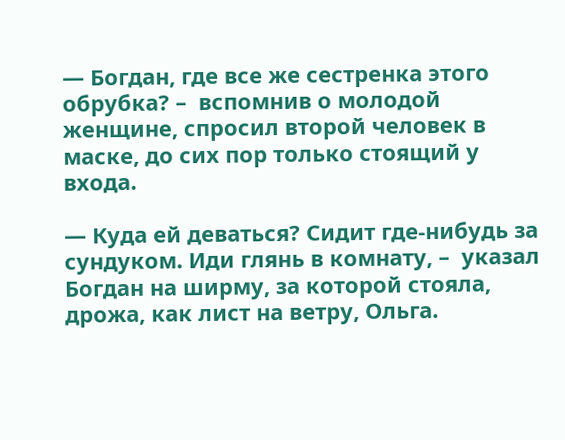— Богдан, где все же сестренка этого обрубка? –  вспомнив о молодой женщине, спросил второй человек в маске, до сих пор только стоящий у входа.

— Куда ей деваться? Сидит где-нибудь за сундуком. Иди глянь в комнату, –  указал Богдан на ширму, за которой стояла, дрожа, как лист на ветру, Ольга.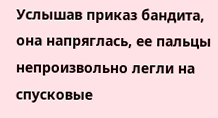Услышав приказ бандита, она напряглась, ее пальцы непроизвольно легли на спусковые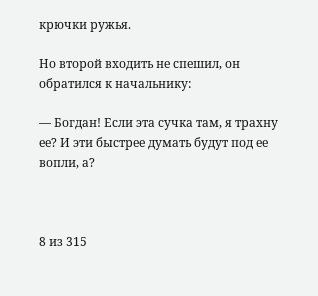крючки ружья.

Но второй входить не спешил, он обратился к начальнику:

— Богдан! Если эта сучка там, я трахну ее? И эти быстрее думать будут под ее вопли, а?



8 из 315